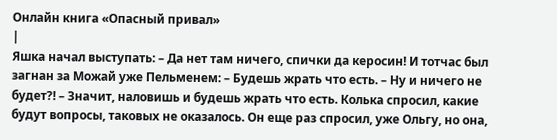Онлайн книга «Опасный привал»
|
Яшка начал выступать: – Да нет там ничего, спички да керосин! И тотчас был загнан за Можай уже Пельменем: – Будешь жрать что есть. – Ну и ничего не будет?! – Значит, наловишь и будешь жрать что есть. Колька спросил, какие будут вопросы, таковых не оказалось. Он еще раз спросил, уже Ольгу, но она,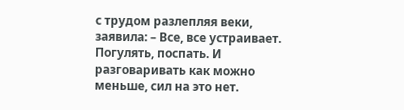с трудом разлепляя веки, заявила: – Все, все устраивает. Погулять, поспать. И разговаривать как можно меньше, сил на это нет.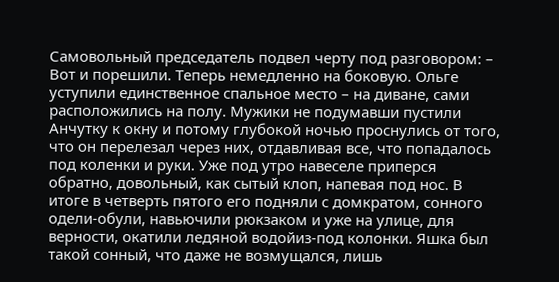Самовольный председатель подвел черту под разговором: – Вот и порешили. Теперь немедленно на боковую. Ольге уступили единственное спальное место – на диване, сами расположились на полу. Мужики не подумавши пустили Анчутку к окну и потому глубокой ночью проснулись от того, что он перелезал через них, отдавливая все, что попадалось под коленки и руки. Уже под утро навеселе приперся обратно, довольный, как сытый клоп, напевая под нос. В итоге в четверть пятого его подняли с домкратом, сонного одели-обули, навьючили рюкзаком и уже на улице, для верности, окатили ледяной водойиз-под колонки. Яшка был такой сонный, что даже не возмущался, лишь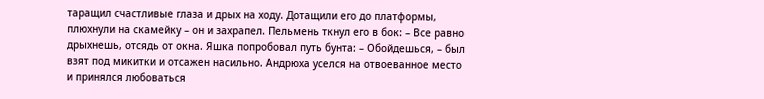таращил счастливые глаза и дрых на ходу. Дотащили его до платформы, плюхнули на скамейку – он и захрапел. Пельмень ткнул его в бок: – Все равно дрыхнешь, отсядь от окна. Яшка попробовал путь бунта: – Обойдешься, – был взят под микитки и отсажен насильно. Андрюха уселся на отвоеванное место и принялся любоваться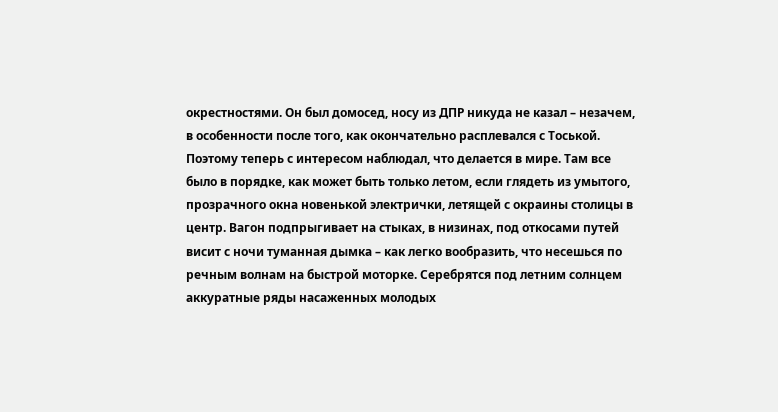окрестностями. Он был домосед, носу из ДПР никуда не казал – незачем, в особенности после того, как окончательно расплевался с Тоськой. Поэтому теперь с интересом наблюдал, что делается в мире. Там все было в порядке, как может быть только летом, если глядеть из умытого, прозрачного окна новенькой электрички, летящей с окраины столицы в центр. Вагон подпрыгивает на стыках, в низинах, под откосами путей висит с ночи туманная дымка – как легко вообразить, что несешься по речным волнам на быстрой моторке. Серебрятся под летним солнцем аккуратные ряды насаженных молодых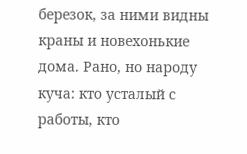березок, за ними видны краны и новехонькие дома. Рано, но народу куча: кто усталый с работы, кто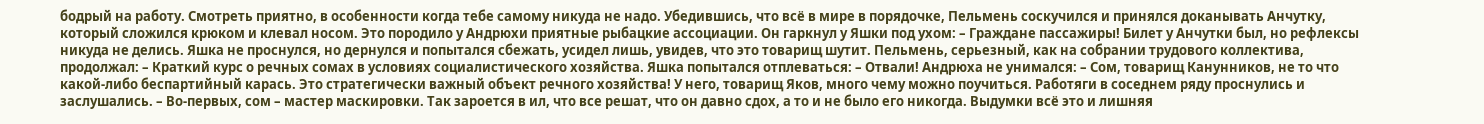бодрый на работу. Смотреть приятно, в особенности когда тебе самому никуда не надо. Убедившись, что всё в мире в порядочке, Пельмень соскучился и принялся доканывать Анчутку, который сложился крюком и клевал носом. Это породило у Андрюхи приятные рыбацкие ассоциации. Он гаркнул у Яшки под ухом: – Граждане пассажиры! Билет у Анчутки был, но рефлексы никуда не делись. Яшка не проснулся, но дернулся и попытался сбежать, усидел лишь, увидев, что это товарищ шутит. Пельмень, серьезный, как на собрании трудового коллектива, продолжал: – Краткий курс о речных сомах в условиях социалистического хозяйства. Яшка попытался отплеваться: – Отвали! Андрюха не унимался: – Сом, товарищ Канунников, не то что какой-либо беспартийный карась. Это стратегически важный объект речного хозяйства! У него, товарищ Яков, много чему можно поучиться. Работяги в соседнем ряду проснулись и заслушались. – Во-первых, сом – мастер маскировки. Так зароется в ил, что все решат, что он давно сдох, а то и не было его никогда. Выдумки всё это и лишняя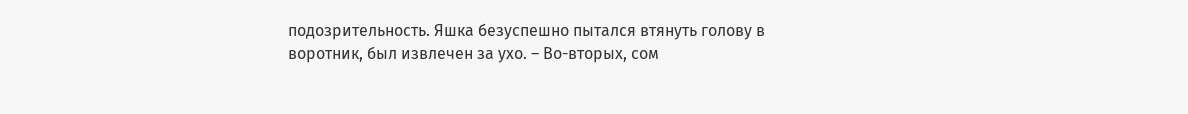подозрительность. Яшка безуспешно пытался втянуть голову в воротник, был извлечен за ухо. – Во-вторых, сом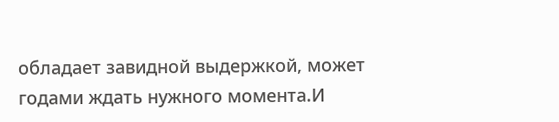обладает завидной выдержкой, может годами ждать нужного момента.И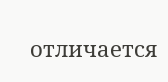отличается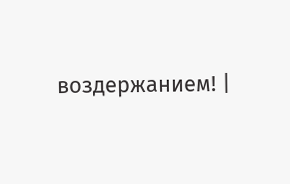воздержанием! |